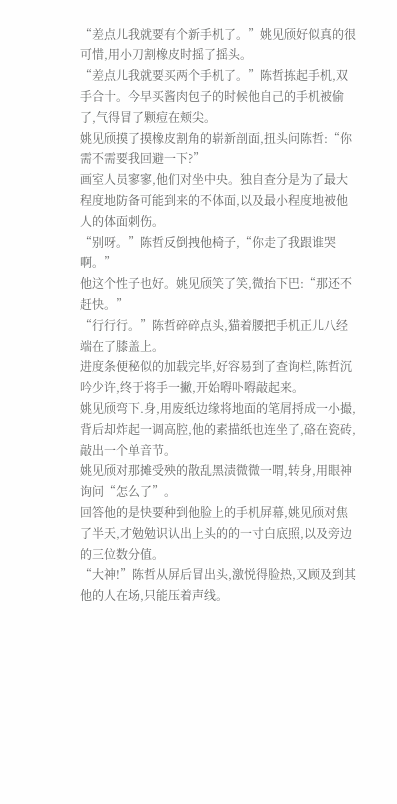“差点儿我就要有个新手机了。”姚见颀好似真的很可惜,用小刀割橡皮时摇了摇头。
“差点儿我就要买两个手机了。”陈哲拣起手机,双手合十。今早买酱肉包子的时候他自己的手机被偷了,气得冒了颗痘在颊尖。
姚见颀摸了摸橡皮割角的崭新剖面,扭头问陈哲:“你需不需要我回避一下?”
画室人员寥寥,他们对坐中央。独自查分是为了最大程度地防备可能到来的不体面,以及最小程度地被他人的体面刺伤。
“别呀。”陈哲反倒拽他椅子,“你走了我跟谁哭啊。”
他这个性子也好。姚见颀笑了笑,微抬下巴:“那还不赶快。”
“行行行。”陈哲碎碎点头,猫着腰把手机正儿八经端在了膝盖上。
进度条便秘似的加载完毕,好容易到了查询栏,陈哲沉吟少许,终于将手一撇,开始嘚卟嘚敲起来。
姚见颀弯下.身,用废纸边缘将地面的笔屑捋成一小撮,背后却炸起一调高腔,他的素描纸也连坐了,硌在瓷砖,敲出一个单音节。
姚见颀对那摊受殃的散乱黑渍微微一喟,转身,用眼神询问“怎么了”。
回答他的是快要种到他脸上的手机屏幕,姚见颀对焦了半天,才勉勉识认出上头的的一寸白底照,以及旁边的三位数分值。
“大神!”陈哲从屏后冒出头,激悦得脸热,又顾及到其他的人在场,只能压着声线。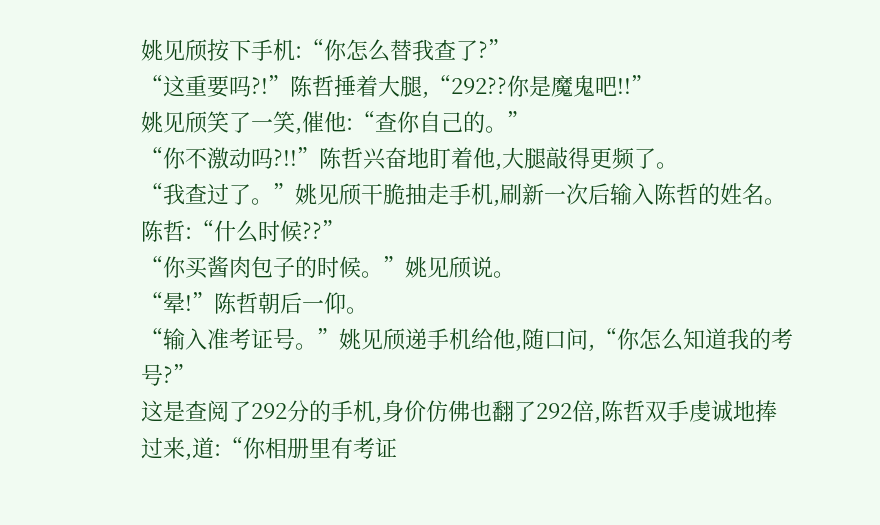姚见颀按下手机:“你怎么替我查了?”
“这重要吗?!”陈哲捶着大腿,“292??你是魔鬼吧!!”
姚见颀笑了一笑,催他:“查你自己的。”
“你不激动吗?!!”陈哲兴奋地盯着他,大腿敲得更频了。
“我查过了。”姚见颀干脆抽走手机,刷新一次后输入陈哲的姓名。
陈哲:“什么时候??”
“你买酱肉包子的时候。”姚见颀说。
“晕!”陈哲朝后一仰。
“输入准考证号。”姚见颀递手机给他,随口问,“你怎么知道我的考号?”
这是查阅了292分的手机,身价仿佛也翻了292倍,陈哲双手虔诚地捧过来,道:“你相册里有考证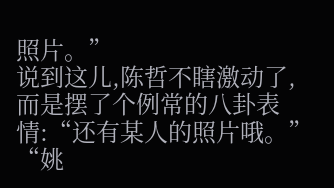照片。”
说到这儿,陈哲不瞎激动了,而是摆了个例常的八卦表情:“还有某人的照片哦。”
“姚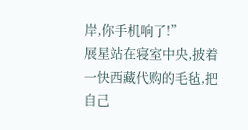岸,你手机响了!”
展星站在寝室中央,披着一快西藏代购的毛毡,把自己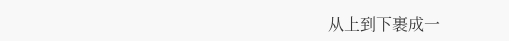从上到下裹成一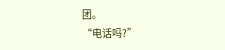团。
“电话吗?”